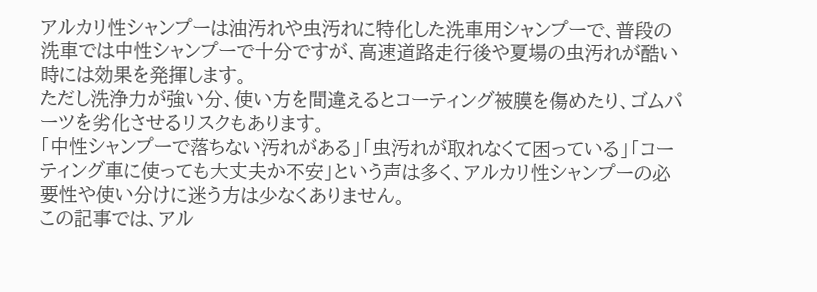アルカリ性シャンプーは油汚れや虫汚れに特化した洗車用シャンプーで、普段の洗車では中性シャンプーで十分ですが、高速道路走行後や夏場の虫汚れが酷い時には効果を発揮します。
ただし洗浄力が強い分、使い方を間違えるとコーティング被膜を傷めたり、ゴムパーツを劣化させるリスクもあります。
「中性シャンプーで落ちない汚れがある」「虫汚れが取れなくて困っている」「コーティング車に使っても大丈夫か不安」という声は多く、アルカリ性シャンプーの必要性や使い分けに迷う方は少なくありません。
この記事では、アル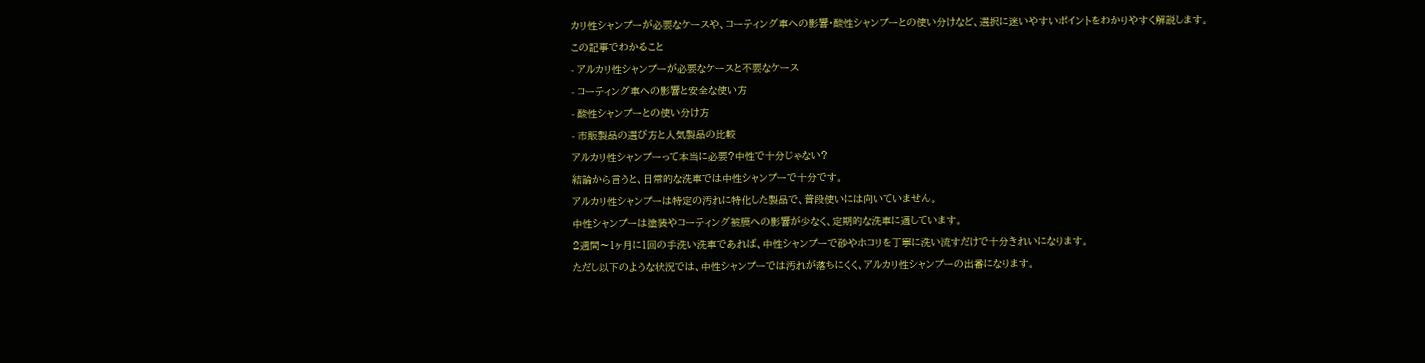カリ性シャンプーが必要なケースや、コーティング車への影響・酸性シャンプーとの使い分けなど、選択に迷いやすいポイントをわかりやすく解説します。
この記事でわかること
- アルカリ性シャンプーが必要なケースと不要なケース
- コーティング車への影響と安全な使い方
- 酸性シャンプーとの使い分け方
- 市販製品の選び方と人気製品の比較
アルカリ性シャンプーって本当に必要?中性で十分じゃない?
結論から言うと、日常的な洗車では中性シャンプーで十分です。
アルカリ性シャンプーは特定の汚れに特化した製品で、普段使いには向いていません。
中性シャンプーは塗装やコーティング被膜への影響が少なく、定期的な洗車に適しています。
2週間〜1ヶ月に1回の手洗い洗車であれば、中性シャンプーで砂やホコリを丁寧に洗い流すだけで十分きれいになります。
ただし以下のような状況では、中性シャンプーでは汚れが落ちにくく、アルカリ性シャンプーの出番になります。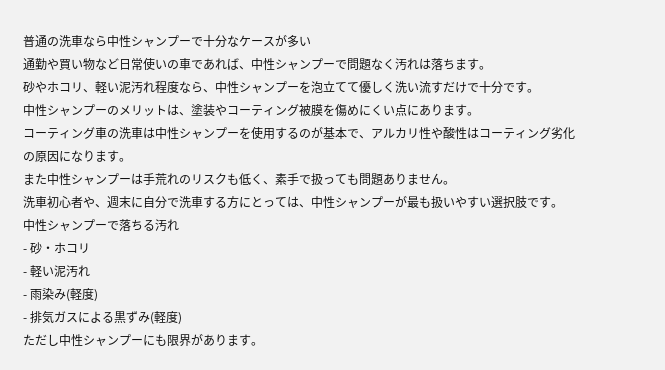普通の洗車なら中性シャンプーで十分なケースが多い
通勤や買い物など日常使いの車であれば、中性シャンプーで問題なく汚れは落ちます。
砂やホコリ、軽い泥汚れ程度なら、中性シャンプーを泡立てて優しく洗い流すだけで十分です。
中性シャンプーのメリットは、塗装やコーティング被膜を傷めにくい点にあります。
コーティング車の洗車は中性シャンプーを使用するのが基本で、アルカリ性や酸性はコーティング劣化の原因になります。
また中性シャンプーは手荒れのリスクも低く、素手で扱っても問題ありません。
洗車初心者や、週末に自分で洗車する方にとっては、中性シャンプーが最も扱いやすい選択肢です。
中性シャンプーで落ちる汚れ
- 砂・ホコリ
- 軽い泥汚れ
- 雨染み(軽度)
- 排気ガスによる黒ずみ(軽度)
ただし中性シャンプーにも限界があります。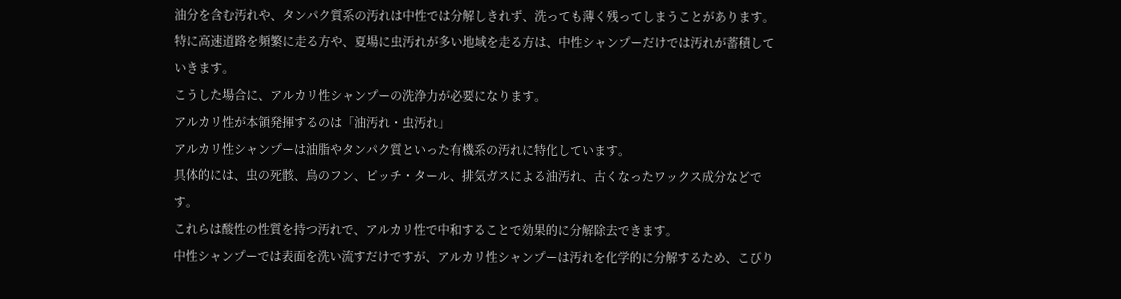油分を含む汚れや、タンパク質系の汚れは中性では分解しきれず、洗っても薄く残ってしまうことがあります。
特に高速道路を頻繁に走る方や、夏場に虫汚れが多い地域を走る方は、中性シャンプーだけでは汚れが蓄積していきます。
こうした場合に、アルカリ性シャンプーの洗浄力が必要になります。
アルカリ性が本領発揮するのは「油汚れ・虫汚れ」
アルカリ性シャンプーは油脂やタンパク質といった有機系の汚れに特化しています。
具体的には、虫の死骸、鳥のフン、ピッチ・タール、排気ガスによる油汚れ、古くなったワックス成分などです。
これらは酸性の性質を持つ汚れで、アルカリ性で中和することで効果的に分解除去できます。
中性シャンプーでは表面を洗い流すだけですが、アルカリ性シャンプーは汚れを化学的に分解するため、こびり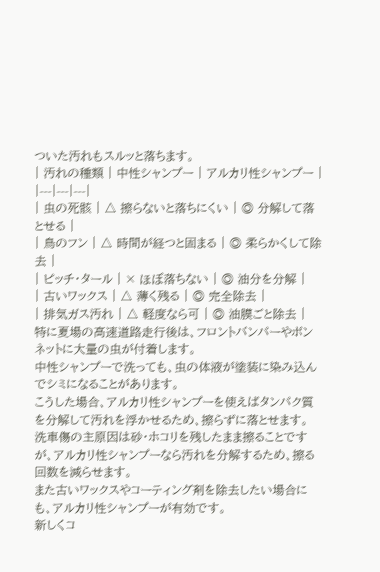ついた汚れもスルッと落ちます。
| 汚れの種類 | 中性シャンプー | アルカリ性シャンプー |
|---|---|---|
| 虫の死骸 | △ 擦らないと落ちにくい | ◎ 分解して落とせる |
| 鳥のフン | △ 時間が経つと固まる | ◎ 柔らかくして除去 |
| ピッチ・タール | × ほぼ落ちない | ◎ 油分を分解 |
| 古いワックス | △ 薄く残る | ◎ 完全除去 |
| 排気ガス汚れ | △ 軽度なら可 | ◎ 油膜ごと除去 |
特に夏場の高速道路走行後は、フロントバンパーやボンネットに大量の虫が付着します。
中性シャンプーで洗っても、虫の体液が塗装に染み込んでシミになることがあります。
こうした場合、アルカリ性シャンプーを使えばタンパク質を分解して汚れを浮かせるため、擦らずに落とせます。
洗車傷の主原因は砂・ホコリを残したまま擦ることですが、アルカリ性シャンプーなら汚れを分解するため、擦る回数を減らせます。
また古いワックスやコーティング剤を除去したい場合にも、アルカリ性シャンプーが有効です。
新しくコ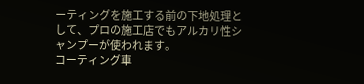ーティングを施工する前の下地処理として、プロの施工店でもアルカリ性シャンプーが使われます。
コーティング車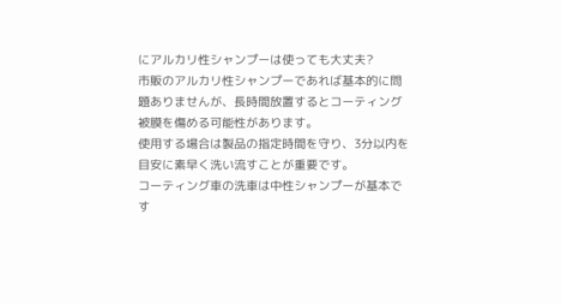にアルカリ性シャンプーは使っても大丈夫?
市販のアルカリ性シャンプーであれば基本的に問題ありませんが、長時間放置するとコーティング被膜を傷める可能性があります。
使用する場合は製品の指定時間を守り、3分以内を目安に素早く洗い流すことが重要です。
コーティング車の洗車は中性シャンプーが基本です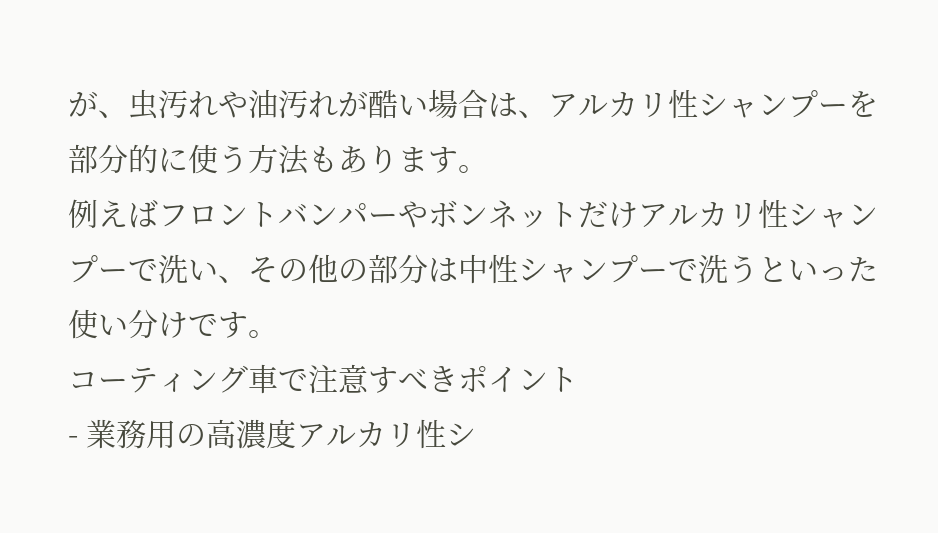が、虫汚れや油汚れが酷い場合は、アルカリ性シャンプーを部分的に使う方法もあります。
例えばフロントバンパーやボンネットだけアルカリ性シャンプーで洗い、その他の部分は中性シャンプーで洗うといった使い分けです。
コーティング車で注意すべきポイント
- 業務用の高濃度アルカリ性シ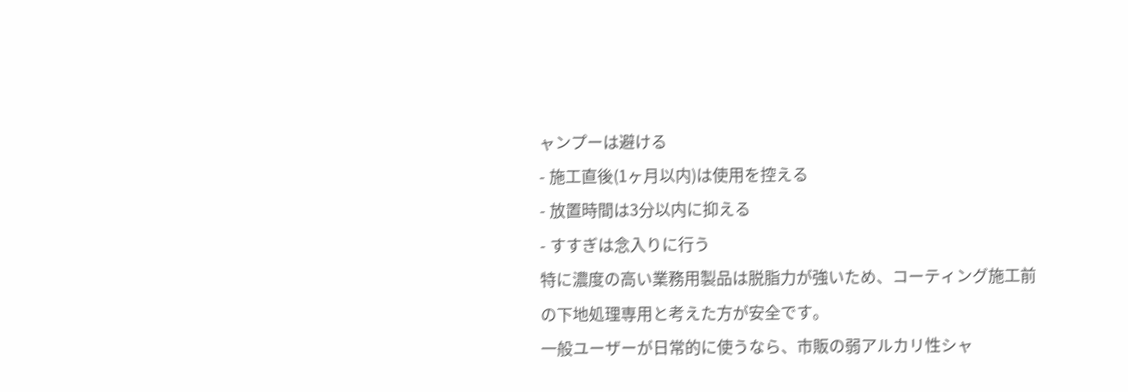ャンプーは避ける
- 施工直後(1ヶ月以内)は使用を控える
- 放置時間は3分以内に抑える
- すすぎは念入りに行う
特に濃度の高い業務用製品は脱脂力が強いため、コーティング施工前の下地処理専用と考えた方が安全です。
一般ユーザーが日常的に使うなら、市販の弱アルカリ性シャ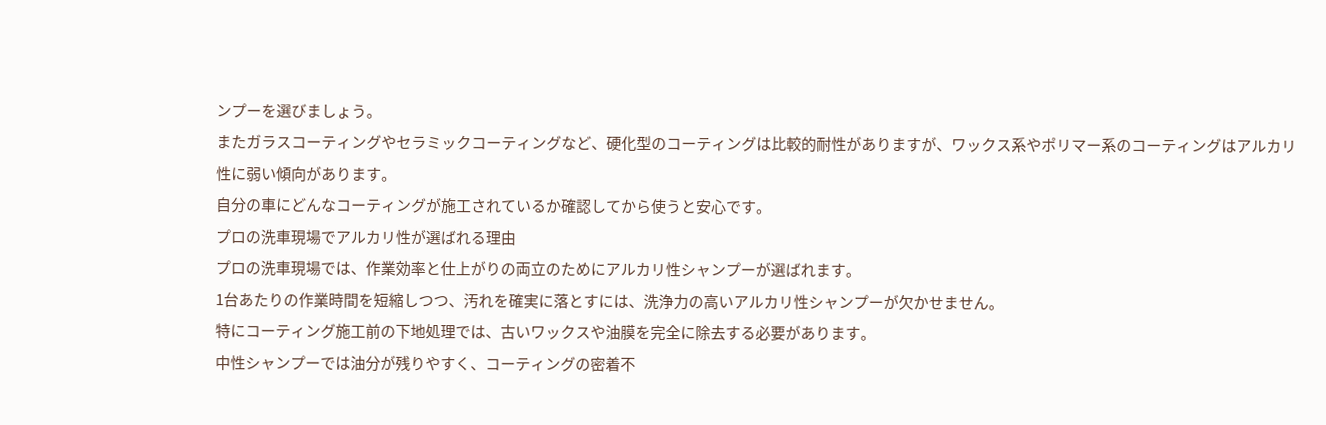ンプーを選びましょう。
またガラスコーティングやセラミックコーティングなど、硬化型のコーティングは比較的耐性がありますが、ワックス系やポリマー系のコーティングはアルカリ性に弱い傾向があります。
自分の車にどんなコーティングが施工されているか確認してから使うと安心です。
プロの洗車現場でアルカリ性が選ばれる理由
プロの洗車現場では、作業効率と仕上がりの両立のためにアルカリ性シャンプーが選ばれます。
1台あたりの作業時間を短縮しつつ、汚れを確実に落とすには、洗浄力の高いアルカリ性シャンプーが欠かせません。
特にコーティング施工前の下地処理では、古いワックスや油膜を完全に除去する必要があります。
中性シャンプーでは油分が残りやすく、コーティングの密着不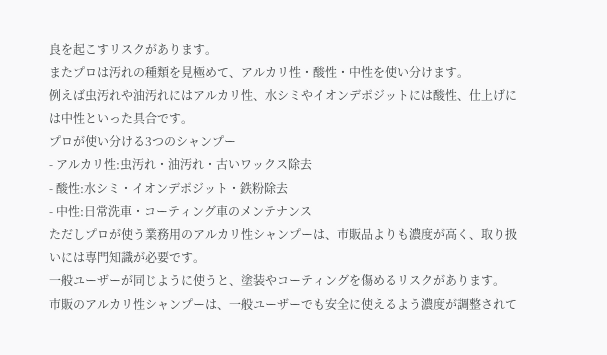良を起こすリスクがあります。
またプロは汚れの種類を見極めて、アルカリ性・酸性・中性を使い分けます。
例えば虫汚れや油汚れにはアルカリ性、水シミやイオンデポジットには酸性、仕上げには中性といった具合です。
プロが使い分ける3つのシャンプー
- アルカリ性:虫汚れ・油汚れ・古いワックス除去
- 酸性:水シミ・イオンデポジット・鉄粉除去
- 中性:日常洗車・コーティング車のメンテナンス
ただしプロが使う業務用のアルカリ性シャンプーは、市販品よりも濃度が高く、取り扱いには専門知識が必要です。
一般ユーザーが同じように使うと、塗装やコーティングを傷めるリスクがあります。
市販のアルカリ性シャンプーは、一般ユーザーでも安全に使えるよう濃度が調整されて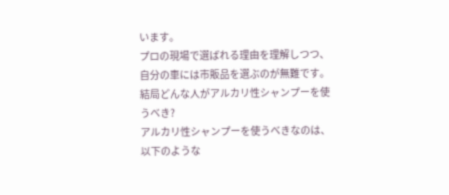います。
プロの現場で選ばれる理由を理解しつつ、自分の車には市販品を選ぶのが無難です。
結局どんな人がアルカリ性シャンプーを使うべき?
アルカリ性シャンプーを使うべきなのは、以下のような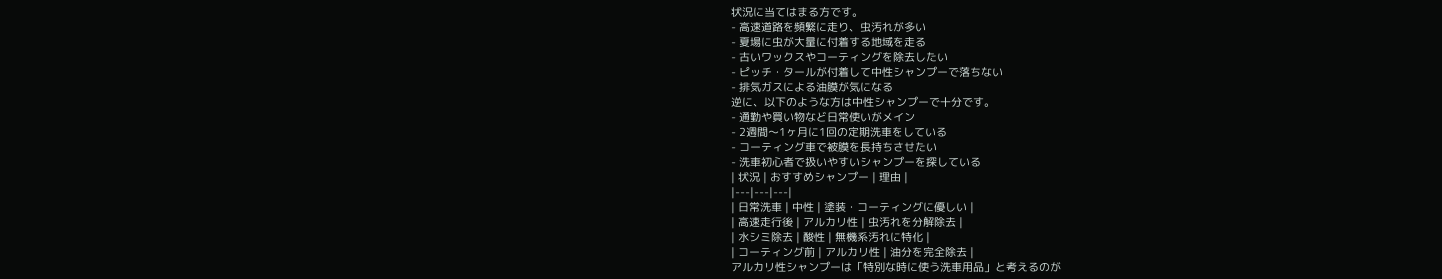状況に当てはまる方です。
- 高速道路を頻繁に走り、虫汚れが多い
- 夏場に虫が大量に付着する地域を走る
- 古いワックスやコーティングを除去したい
- ピッチ・タールが付着して中性シャンプーで落ちない
- 排気ガスによる油膜が気になる
逆に、以下のような方は中性シャンプーで十分です。
- 通勤や買い物など日常使いがメイン
- 2週間〜1ヶ月に1回の定期洗車をしている
- コーティング車で被膜を長持ちさせたい
- 洗車初心者で扱いやすいシャンプーを探している
| 状況 | おすすめシャンプー | 理由 |
|---|---|---|
| 日常洗車 | 中性 | 塗装・コーティングに優しい |
| 高速走行後 | アルカリ性 | 虫汚れを分解除去 |
| 水シミ除去 | 酸性 | 無機系汚れに特化 |
| コーティング前 | アルカリ性 | 油分を完全除去 |
アルカリ性シャンプーは「特別な時に使う洗車用品」と考えるのが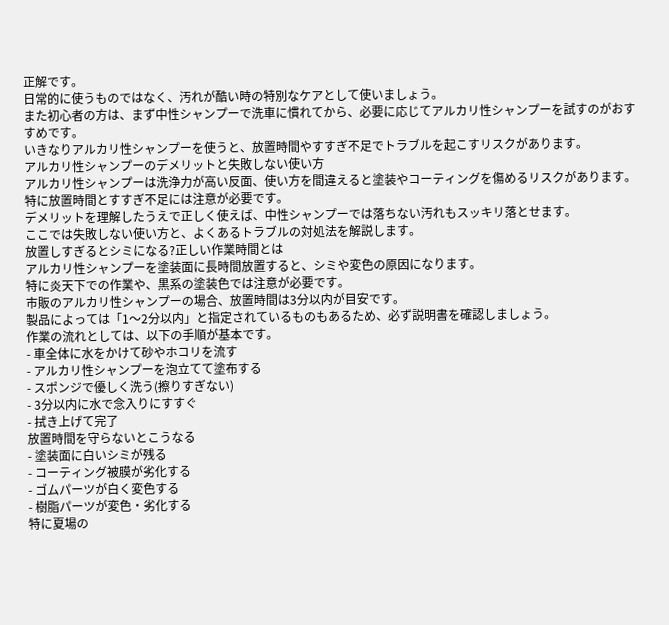正解です。
日常的に使うものではなく、汚れが酷い時の特別なケアとして使いましょう。
また初心者の方は、まず中性シャンプーで洗車に慣れてから、必要に応じてアルカリ性シャンプーを試すのがおすすめです。
いきなりアルカリ性シャンプーを使うと、放置時間やすすぎ不足でトラブルを起こすリスクがあります。
アルカリ性シャンプーのデメリットと失敗しない使い方
アルカリ性シャンプーは洗浄力が高い反面、使い方を間違えると塗装やコーティングを傷めるリスクがあります。
特に放置時間とすすぎ不足には注意が必要です。
デメリットを理解したうえで正しく使えば、中性シャンプーでは落ちない汚れもスッキリ落とせます。
ここでは失敗しない使い方と、よくあるトラブルの対処法を解説します。
放置しすぎるとシミになる?正しい作業時間とは
アルカリ性シャンプーを塗装面に長時間放置すると、シミや変色の原因になります。
特に炎天下での作業や、黒系の塗装色では注意が必要です。
市販のアルカリ性シャンプーの場合、放置時間は3分以内が目安です。
製品によっては「1〜2分以内」と指定されているものもあるため、必ず説明書を確認しましょう。
作業の流れとしては、以下の手順が基本です。
- 車全体に水をかけて砂やホコリを流す
- アルカリ性シャンプーを泡立てて塗布する
- スポンジで優しく洗う(擦りすぎない)
- 3分以内に水で念入りにすすぐ
- 拭き上げて完了
放置時間を守らないとこうなる
- 塗装面に白いシミが残る
- コーティング被膜が劣化する
- ゴムパーツが白く変色する
- 樹脂パーツが変色・劣化する
特に夏場の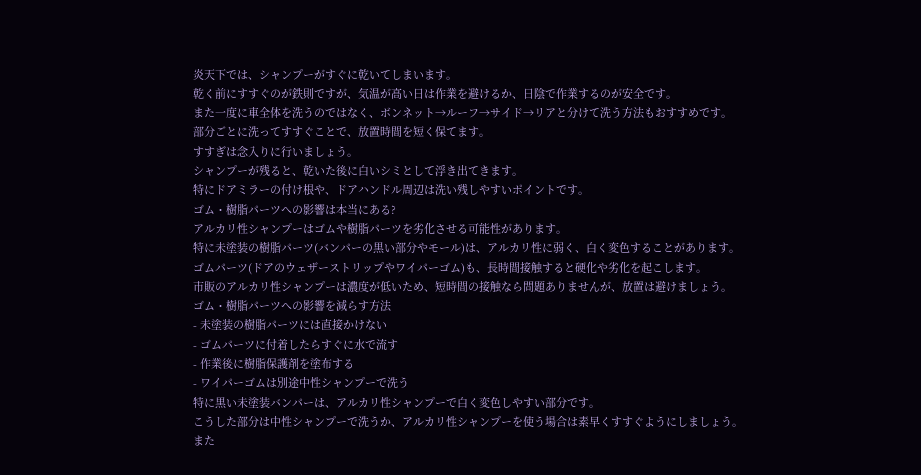炎天下では、シャンプーがすぐに乾いてしまいます。
乾く前にすすぐのが鉄則ですが、気温が高い日は作業を避けるか、日陰で作業するのが安全です。
また一度に車全体を洗うのではなく、ボンネット→ルーフ→サイド→リアと分けて洗う方法もおすすめです。
部分ごとに洗ってすすぐことで、放置時間を短く保てます。
すすぎは念入りに行いましょう。
シャンプーが残ると、乾いた後に白いシミとして浮き出てきます。
特にドアミラーの付け根や、ドアハンドル周辺は洗い残しやすいポイントです。
ゴム・樹脂パーツへの影響は本当にある?
アルカリ性シャンプーはゴムや樹脂パーツを劣化させる可能性があります。
特に未塗装の樹脂パーツ(バンパーの黒い部分やモール)は、アルカリ性に弱く、白く変色することがあります。
ゴムパーツ(ドアのウェザーストリップやワイパーゴム)も、長時間接触すると硬化や劣化を起こします。
市販のアルカリ性シャンプーは濃度が低いため、短時間の接触なら問題ありませんが、放置は避けましょう。
ゴム・樹脂パーツへの影響を減らす方法
- 未塗装の樹脂パーツには直接かけない
- ゴムパーツに付着したらすぐに水で流す
- 作業後に樹脂保護剤を塗布する
- ワイパーゴムは別途中性シャンプーで洗う
特に黒い未塗装バンパーは、アルカリ性シャンプーで白く変色しやすい部分です。
こうした部分は中性シャンプーで洗うか、アルカリ性シャンプーを使う場合は素早くすすぐようにしましょう。
また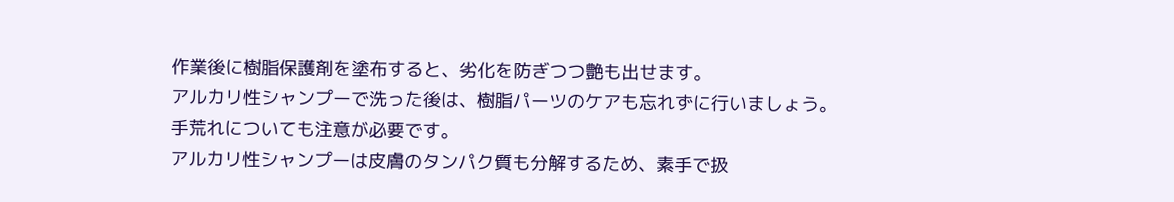作業後に樹脂保護剤を塗布すると、劣化を防ぎつつ艶も出せます。
アルカリ性シャンプーで洗った後は、樹脂パーツのケアも忘れずに行いましょう。
手荒れについても注意が必要です。
アルカリ性シャンプーは皮膚のタンパク質も分解するため、素手で扱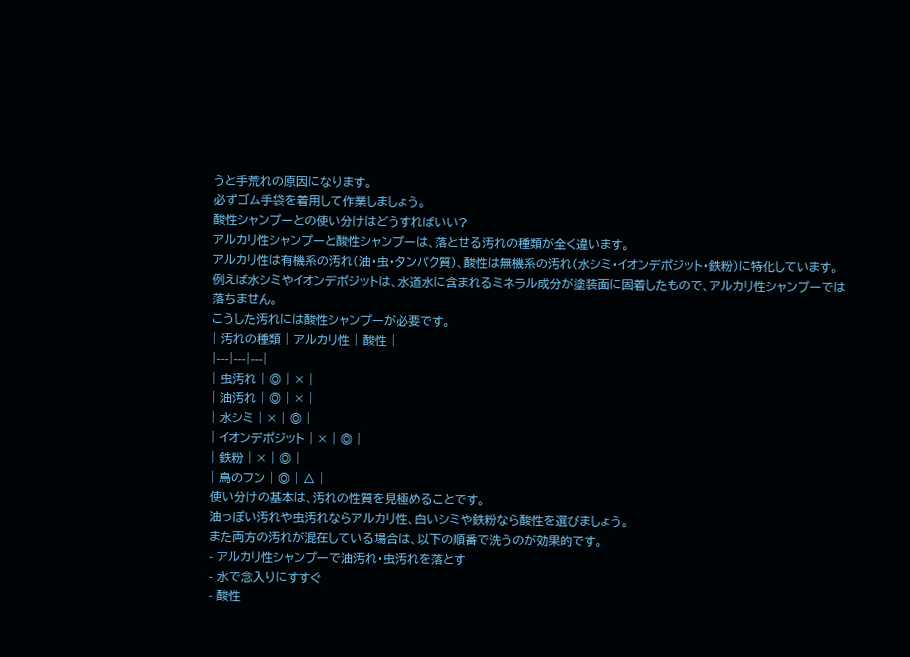うと手荒れの原因になります。
必ずゴム手袋を着用して作業しましょう。
酸性シャンプーとの使い分けはどうすればいい?
アルカリ性シャンプーと酸性シャンプーは、落とせる汚れの種類が全く違います。
アルカリ性は有機系の汚れ(油・虫・タンパク質)、酸性は無機系の汚れ(水シミ・イオンデポジット・鉄粉)に特化しています。
例えば水シミやイオンデポジットは、水道水に含まれるミネラル成分が塗装面に固着したもので、アルカリ性シャンプーでは落ちません。
こうした汚れには酸性シャンプーが必要です。
| 汚れの種類 | アルカリ性 | 酸性 |
|---|---|---|
| 虫汚れ | ◎ | × |
| 油汚れ | ◎ | × |
| 水シミ | × | ◎ |
| イオンデポジット | × | ◎ |
| 鉄粉 | × | ◎ |
| 鳥のフン | ◎ | △ |
使い分けの基本は、汚れの性質を見極めることです。
油っぽい汚れや虫汚れならアルカリ性、白いシミや鉄粉なら酸性を選びましょう。
また両方の汚れが混在している場合は、以下の順番で洗うのが効果的です。
- アルカリ性シャンプーで油汚れ・虫汚れを落とす
- 水で念入りにすすぐ
- 酸性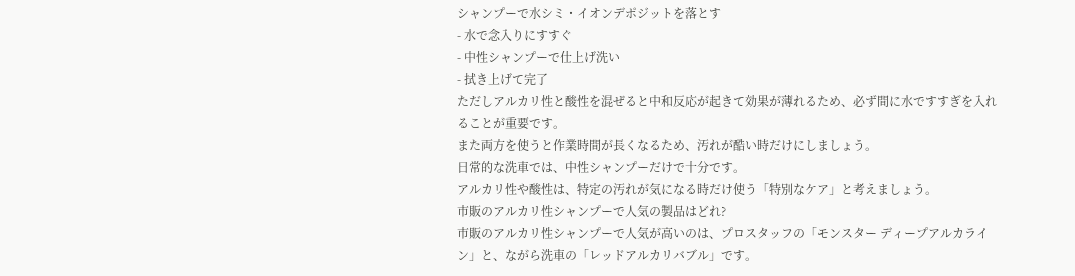シャンプーで水シミ・イオンデポジットを落とす
- 水で念入りにすすぐ
- 中性シャンプーで仕上げ洗い
- 拭き上げて完了
ただしアルカリ性と酸性を混ぜると中和反応が起きて効果が薄れるため、必ず間に水ですすぎを入れることが重要です。
また両方を使うと作業時間が長くなるため、汚れが酷い時だけにしましょう。
日常的な洗車では、中性シャンプーだけで十分です。
アルカリ性や酸性は、特定の汚れが気になる時だけ使う「特別なケア」と考えましょう。
市販のアルカリ性シャンプーで人気の製品はどれ?
市販のアルカリ性シャンプーで人気が高いのは、プロスタッフの「モンスター ディープアルカライン」と、ながら洗車の「レッドアルカリバブル」です。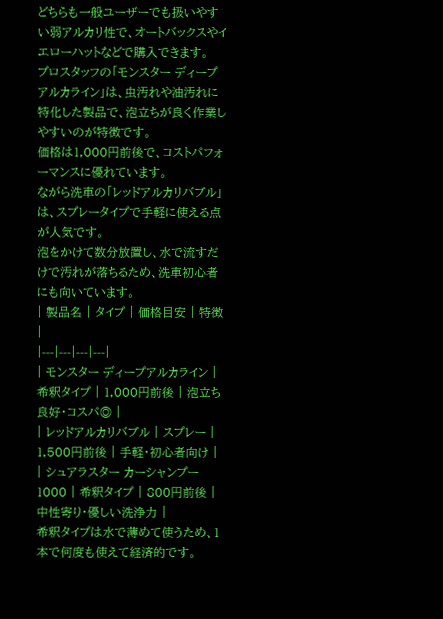どちらも一般ユーザーでも扱いやすい弱アルカリ性で、オートバックスやイエローハットなどで購入できます。
プロスタッフの「モンスター ディープアルカライン」は、虫汚れや油汚れに特化した製品で、泡立ちが良く作業しやすいのが特徴です。
価格は1,000円前後で、コストパフォーマンスに優れています。
ながら洗車の「レッドアルカリバブル」は、スプレータイプで手軽に使える点が人気です。
泡をかけて数分放置し、水で流すだけで汚れが落ちるため、洗車初心者にも向いています。
| 製品名 | タイプ | 価格目安 | 特徴 |
|---|---|---|---|
| モンスター ディープアルカライン | 希釈タイプ | 1,000円前後 | 泡立ち良好・コスパ◎ |
| レッドアルカリバブル | スプレー | 1,500円前後 | 手軽・初心者向け |
| シュアラスター カーシャンプー1000 | 希釈タイプ | 800円前後 | 中性寄り・優しい洗浄力 |
希釈タイプは水で薄めて使うため、1本で何度も使えて経済的です。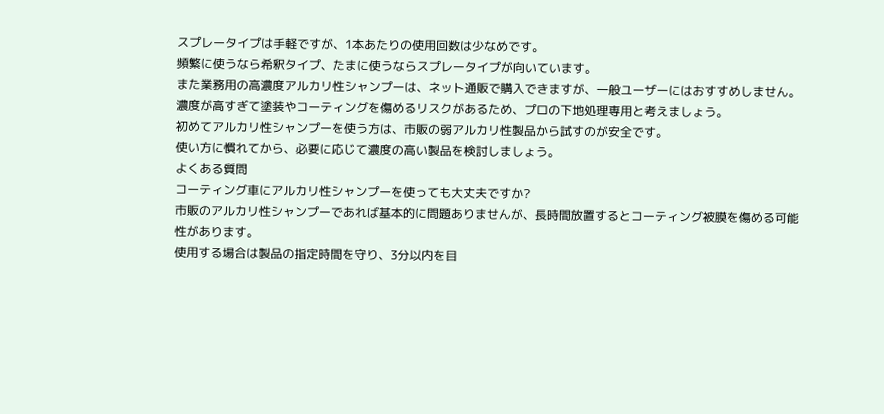スプレータイプは手軽ですが、1本あたりの使用回数は少なめです。
頻繁に使うなら希釈タイプ、たまに使うならスプレータイプが向いています。
また業務用の高濃度アルカリ性シャンプーは、ネット通販で購入できますが、一般ユーザーにはおすすめしません。
濃度が高すぎて塗装やコーティングを傷めるリスクがあるため、プロの下地処理専用と考えましょう。
初めてアルカリ性シャンプーを使う方は、市販の弱アルカリ性製品から試すのが安全です。
使い方に慣れてから、必要に応じて濃度の高い製品を検討しましょう。
よくある質問
コーティング車にアルカリ性シャンプーを使っても大丈夫ですか?
市販のアルカリ性シャンプーであれば基本的に問題ありませんが、長時間放置するとコーティング被膜を傷める可能性があります。
使用する場合は製品の指定時間を守り、3分以内を目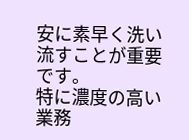安に素早く洗い流すことが重要です。
特に濃度の高い業務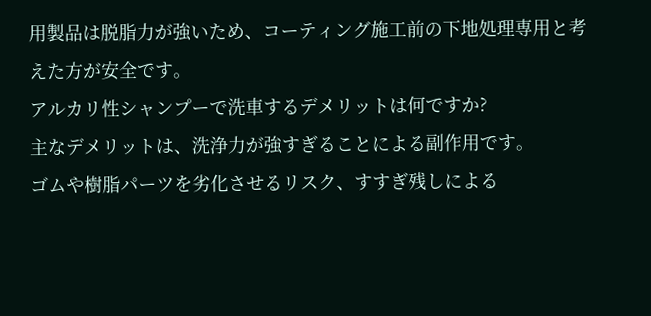用製品は脱脂力が強いため、コーティング施工前の下地処理専用と考えた方が安全です。
アルカリ性シャンプーで洗車するデメリットは何ですか?
主なデメリットは、洗浄力が強すぎることによる副作用です。
ゴムや樹脂パーツを劣化させるリスク、すすぎ残しによる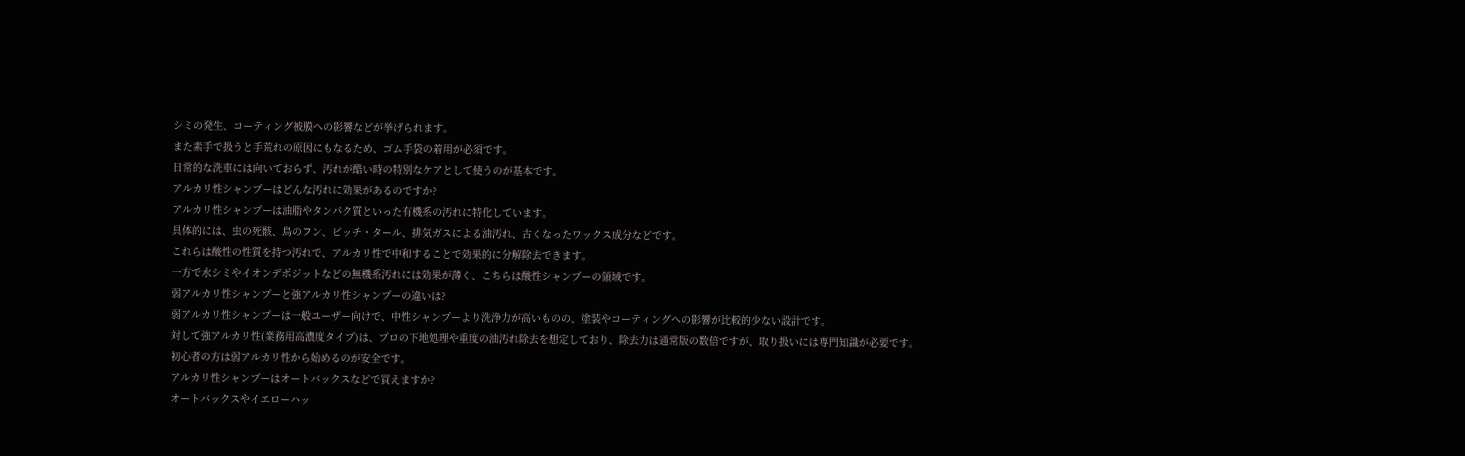シミの発生、コーティング被膜への影響などが挙げられます。
また素手で扱うと手荒れの原因にもなるため、ゴム手袋の着用が必須です。
日常的な洗車には向いておらず、汚れが酷い時の特別なケアとして使うのが基本です。
アルカリ性シャンプーはどんな汚れに効果があるのですか?
アルカリ性シャンプーは油脂やタンパク質といった有機系の汚れに特化しています。
具体的には、虫の死骸、鳥のフン、ピッチ・タール、排気ガスによる油汚れ、古くなったワックス成分などです。
これらは酸性の性質を持つ汚れで、アルカリ性で中和することで効果的に分解除去できます。
一方で水シミやイオンデポジットなどの無機系汚れには効果が薄く、こちらは酸性シャンプーの領域です。
弱アルカリ性シャンプーと強アルカリ性シャンプーの違いは?
弱アルカリ性シャンプーは一般ユーザー向けで、中性シャンプーより洗浄力が高いものの、塗装やコーティングへの影響が比較的少ない設計です。
対して強アルカリ性(業務用高濃度タイプ)は、プロの下地処理や重度の油汚れ除去を想定しており、除去力は通常版の数倍ですが、取り扱いには専門知識が必要です。
初心者の方は弱アルカリ性から始めるのが安全です。
アルカリ性シャンプーはオートバックスなどで買えますか?
オートバックスやイエローハッ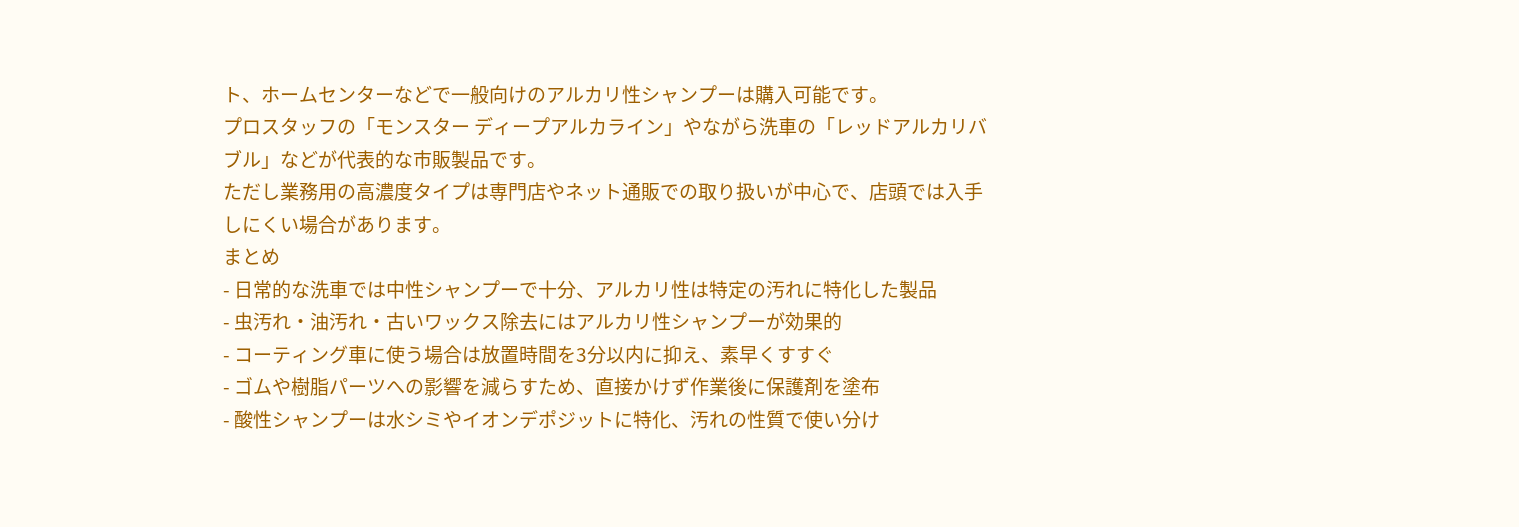ト、ホームセンターなどで一般向けのアルカリ性シャンプーは購入可能です。
プロスタッフの「モンスター ディープアルカライン」やながら洗車の「レッドアルカリバブル」などが代表的な市販製品です。
ただし業務用の高濃度タイプは専門店やネット通販での取り扱いが中心で、店頭では入手しにくい場合があります。
まとめ
- 日常的な洗車では中性シャンプーで十分、アルカリ性は特定の汚れに特化した製品
- 虫汚れ・油汚れ・古いワックス除去にはアルカリ性シャンプーが効果的
- コーティング車に使う場合は放置時間を3分以内に抑え、素早くすすぐ
- ゴムや樹脂パーツへの影響を減らすため、直接かけず作業後に保護剤を塗布
- 酸性シャンプーは水シミやイオンデポジットに特化、汚れの性質で使い分け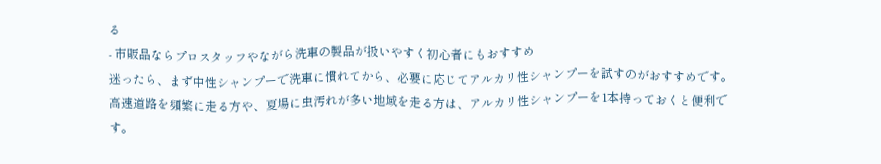る
- 市販品ならプロスタッフやながら洗車の製品が扱いやすく初心者にもおすすめ
迷ったら、まず中性シャンプーで洗車に慣れてから、必要に応じてアルカリ性シャンプーを試すのがおすすめです。
高速道路を頻繁に走る方や、夏場に虫汚れが多い地域を走る方は、アルカリ性シャンプーを1本持っておくと便利です。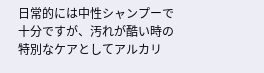日常的には中性シャンプーで十分ですが、汚れが酷い時の特別なケアとしてアルカリ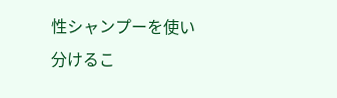性シャンプーを使い分けるこ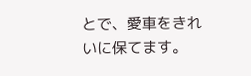とで、愛車をきれいに保てます。